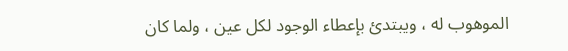الموهوب له ، ويبتدئ بإعطاء الوجود لكل عين ، ولما كان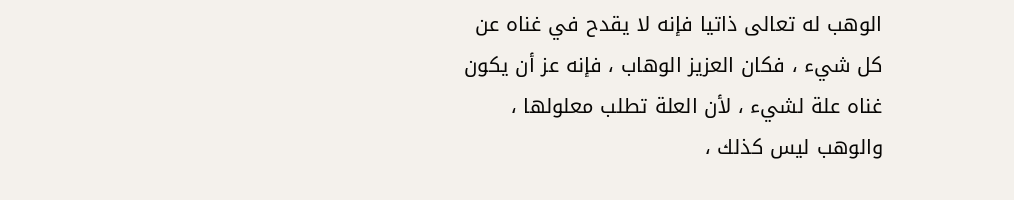الوهب له تعالى ذاتيا فإنه لا يقدح في غناه عن كل شيء ، فكان العزيز الوهاب ، فإنه عز أن يكون غناه علة لشيء ، لأن العلة تطلب معلولها ، والوهب ليس كذلك ،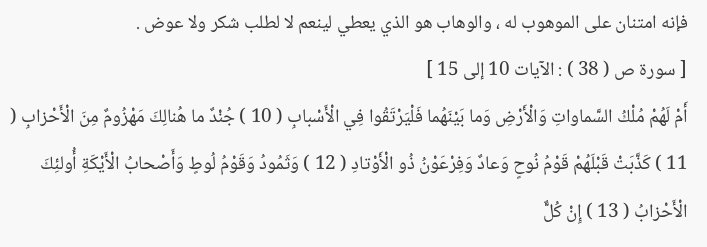فإنه امتنان على الموهوب له ، والوهاب هو الذي يعطي لينعم لا لطلب شكر ولا عوض .
[ سورة ص ( 38 ) : الآيات 10 إلى 15 ]
أَمْ لَهُمْ مُلْكُ السَّماواتِ وَالْأَرْضِ وَما بَيْنَهُما فَلْيَرْتَقُوا فِي الْأَسْبابِ ( 10 ) جُنْدٌ ما هُنالِكَ مَهْزُومٌ مِنَ الْأَحْزابِ ( 11 ) كَذَّبَتْ قَبْلَهُمْ قَوْمُ نُوحٍ وَعادٌ وَفِرْعَوْنُ ذُو الْأَوْتادِ ( 12 ) وَثَمُودُ وَقَوْمُ لُوطٍ وَأَصْحابُ الْأَيْكَةِ أُولئِكَ الْأَحْزابُ ( 13 ) إِنْ كُلٌّ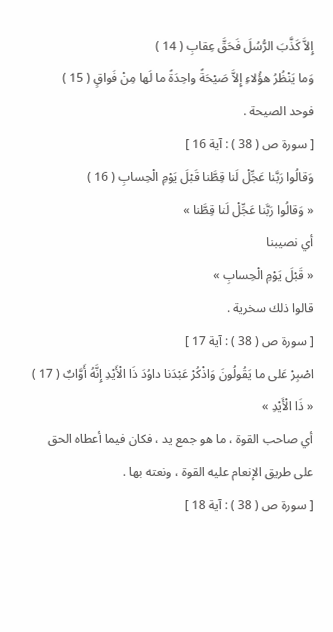إِلاَّ كَذَّبَ الرُّسُلَ فَحَقَّ عِقابِ ( 14 )
وَما يَنْظُرُ هؤُلاءِ إِلاَّ صَيْحَةً واحِدَةً ما لَها مِنْ فَواقٍ ( 15 )
فوحد الصيحة .
[ سورة ص ( 38 ) : آية 16 ]
وَقالُوا رَبَّنا عَجِّلْ لَنا قِطَّنا قَبْلَ يَوْمِ الْحِسابِ ( 16 )
« وَقالُوا رَبَّنا عَجِّلْ لَنا قِطَّنا »
أي نصيبنا
« قَبْلَ يَوْمِ الْحِسابِ »
قالوا ذلك سخرية .
[ سورة ص ( 38 ) : آية 17 ]
اصْبِرْ عَلى ما يَقُولُونَ وَاذْكُرْ عَبْدَنا داوُدَ ذَا الْأَيْدِ إِنَّهُ أَوَّابٌ ( 17 )
« ذَا الْأَيْدِ »
أي صاحب القوة ، ما هو جمع يد ، فكان فيما أعطاه الحق على طريق الإنعام عليه القوة ، ونعته بها .
[ سورة ص ( 38 ) : آية 18 ]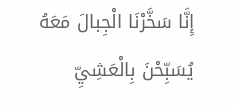إِنَّا سَخَّرْنَا الْجِبالَ مَعَهُ يُسَبِّحْنَ بِالْعَشِيِّ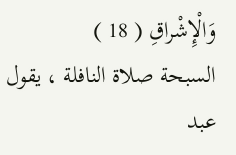وَالْإِشْراقِ ( 18 )
السبحة صلاة النافلة ، يقول عبد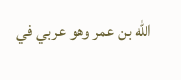اللّه بن عمر وهو عربي في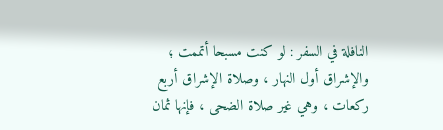النافلة في السفر : لو كنت مسبحا أتممت ؛ والإشراق أول النهار ، وصلاة الإشراق أربع ركعات ، وهي غير صلاة الضحى ، فإنها ثمان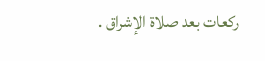ركعات بعد صلاة الإشراق .